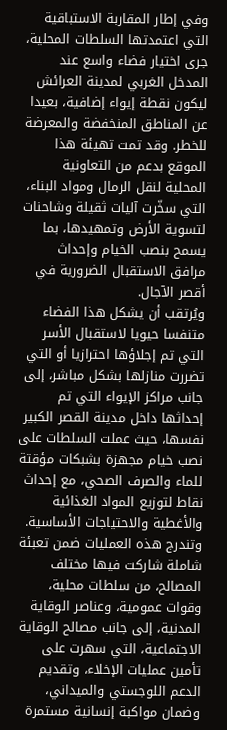وفي إطار المقاربة الاستباقية التي اعتمدتها السلطات المحلية، جرى اختيار فضاء واسع عند المدخل الغربي لمدينة العرائش ليكون نقطة إيواء إضافية، بعيدا عن المناطق المنخفضة والمعرضة للخطر. وقد تمت تهيئة هذا الموقع بدعم من التعاونية المحلية لنقل الرمال ومواد البناء، التي سخّرت آليات ثقيلة وشاحنات لتسوية الأرض وتمهيدها، بما يسمح بنصب الخيام وإحداث مرافق الاستقبال الضرورية في أقصر الآجال.
ويُرتقب أن يشكل هذا الفضاء متنفسا حيويا لاستقبال الأسر التي تم إجلاؤها احترازيا أو التي تضررت منازلها بشكل مباشر، إلى جانب مراكز الإيواء التي تم إحداثها داخل مدينة القصر الكبير نفسها، حيث عملت السلطات على نصب خيام مجهزة بشبكات مؤقتة للماء والصرف الصحي، مع إحداث نقاط لتوزيع المواد الغذائية والأغطية والاحتياجات الأساسية.
وتندرج هذه العمليات ضمن تعبئة شاملة شاركت فيها مختلف المصالح، من سلطات محلية، وقوات عمومية، وعناصر الوقاية المدنية، إلى جانب مصالح الوقاية الاجتماعية، التي سهرت على تأمين عمليات الإخلاء، وتقديم الدعم اللوجستي والميداني، وضمان مواكبة إنسانية مستمرة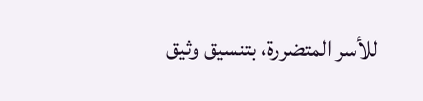للأسر المتضررة، بتنسيق وثيق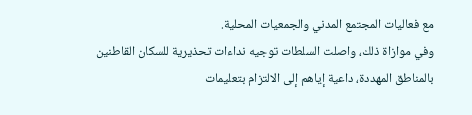مع فعاليات المجتمع المدني والجمعيات المحلية.
وفي موازاة ذلك، واصلت السلطات توجيه نداءات تحذيرية للسكان القاطنين بالمناطق المهددة، داعية إياهم إلى الالتزام بتعليمات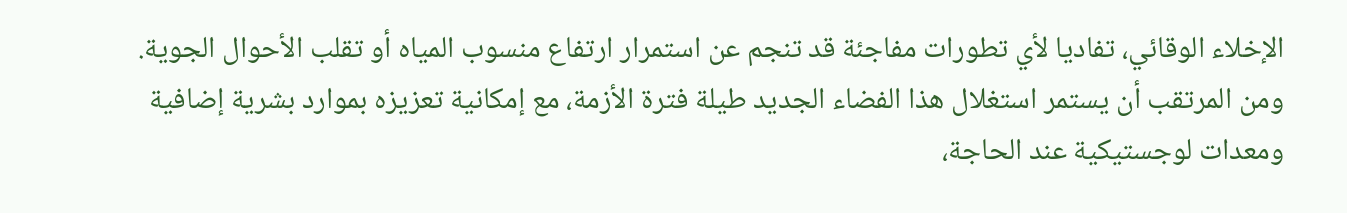الإخلاء الوقائي، تفاديا لأي تطورات مفاجئة قد تنجم عن استمرار ارتفاع منسوب المياه أو تقلب الأحوال الجوية.
ومن المرتقب أن يستمر استغلال هذا الفضاء الجديد طيلة فترة الأزمة، مع إمكانية تعزيزه بموارد بشرية إضافية ومعدات لوجستيكية عند الحاجة،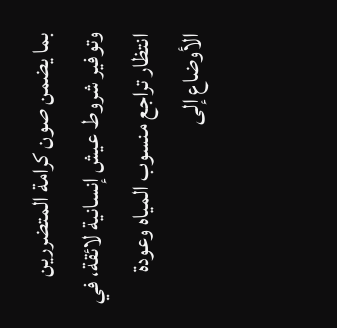بما يضمن صون كرامة المتضررين وتوفير شروط عيش إنسانية لائقة، في انتظار تراجع منسوب المياه وعودة الأوضاع إلى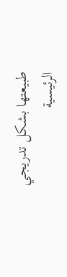طبيعتها بشكل تدريجي
الرئيسية